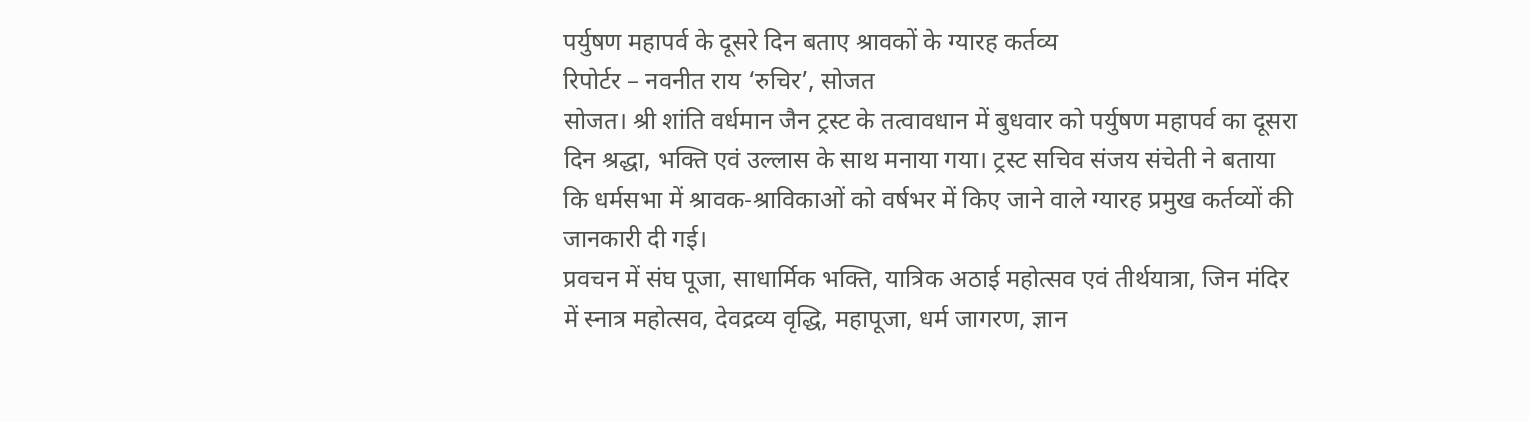पर्युषण महापर्व के दूसरे दिन बताए श्रावकों के ग्यारह कर्तव्य
रिपोर्टर – नवनीत राय ‘रुचिर’, सोजत
सोजत। श्री शांति वर्धमान जैन ट्रस्ट के तत्वावधान में बुधवार को पर्युषण महापर्व का दूसरा दिन श्रद्धा, भक्ति एवं उल्लास के साथ मनाया गया। ट्रस्ट सचिव संजय संचेती ने बताया कि धर्मसभा में श्रावक-श्राविकाओं को वर्षभर में किए जाने वाले ग्यारह प्रमुख कर्तव्यों की जानकारी दी गई।
प्रवचन में संघ पूजा, साधार्मिक भक्ति, यात्रिक अठाई महोत्सव एवं तीर्थयात्रा, जिन मंदिर में स्नात्र महोत्सव, देवद्रव्य वृद्धि, महापूजा, धर्म जागरण, ज्ञान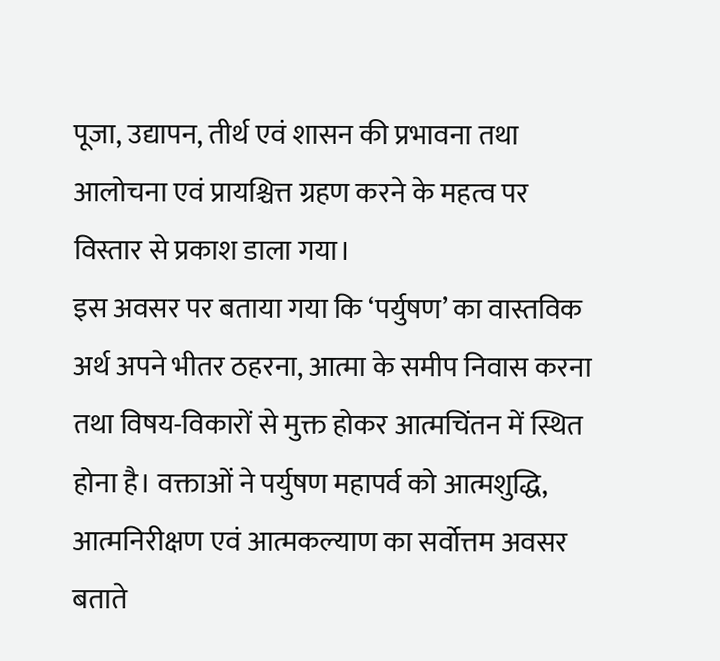पूजा, उद्यापन, तीर्थ एवं शासन की प्रभावना तथा आलोचना एवं प्रायश्चित्त ग्रहण करने के महत्व पर विस्तार से प्रकाश डाला गया।
इस अवसर पर बताया गया कि ‘पर्युषण’ का वास्तविक अर्थ अपने भीतर ठहरना, आत्मा के समीप निवास करना तथा विषय-विकारों से मुक्त होकर आत्मचिंतन में स्थित होना है। वक्ताओं ने पर्युषण महापर्व को आत्मशुद्धि, आत्मनिरीक्षण एवं आत्मकल्याण का सर्वोत्तम अवसर बताते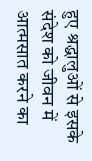हुए श्रद्धालुओं से इसके संदेश को जीवन में आत्मसात करने का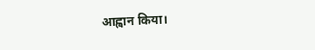आह्वान किया।